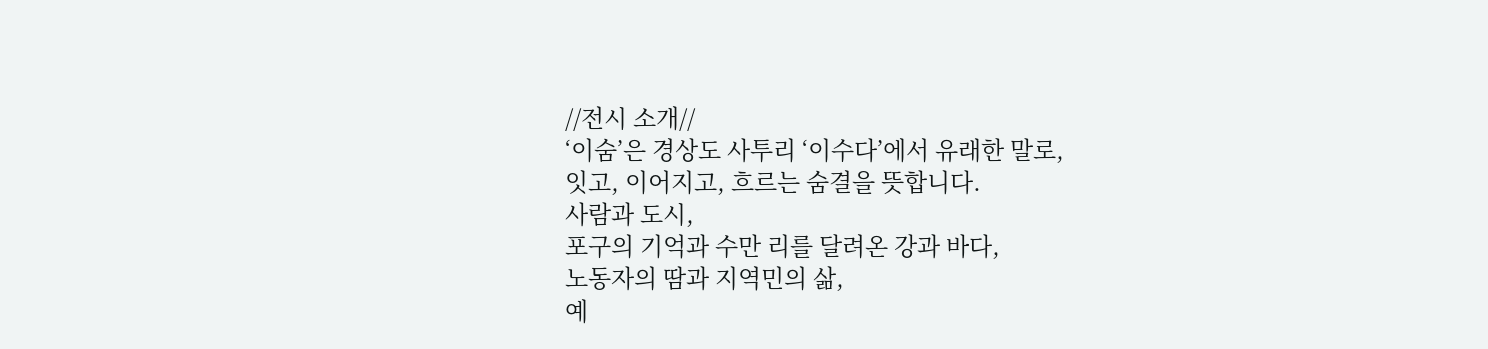//전시 소개//
‘이숨’은 경상도 사투리 ‘이수다’에서 유래한 말로,
잇고, 이어지고, 흐르는 숨결을 뜻합니다.
사람과 도시,
포구의 기억과 수만 리를 달려온 강과 바다,
노동자의 땀과 지역민의 삶,
예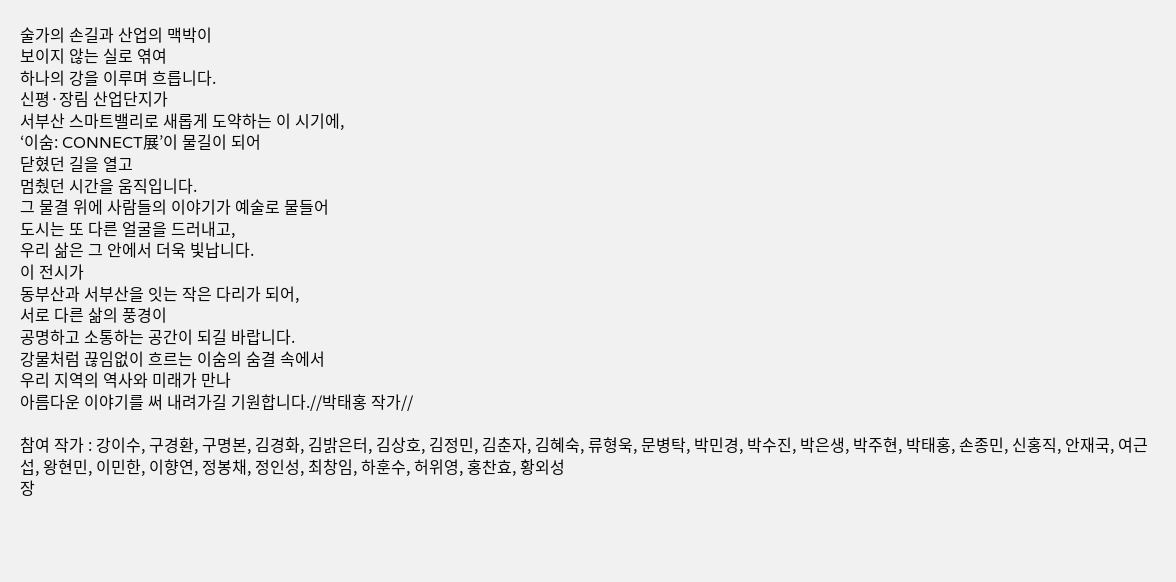술가의 손길과 산업의 맥박이
보이지 않는 실로 엮여
하나의 강을 이루며 흐릅니다.
신평·장림 산업단지가
서부산 스마트밸리로 새롭게 도약하는 이 시기에,
‘이숨: CONNECT展’이 물길이 되어
닫혔던 길을 열고
멈췄던 시간을 움직입니다.
그 물결 위에 사람들의 이야기가 예술로 물들어
도시는 또 다른 얼굴을 드러내고,
우리 삶은 그 안에서 더욱 빛납니다.
이 전시가
동부산과 서부산을 잇는 작은 다리가 되어,
서로 다른 삶의 풍경이
공명하고 소통하는 공간이 되길 바랍니다.
강물처럼 끊임없이 흐르는 이숨의 숨결 속에서
우리 지역의 역사와 미래가 만나
아름다운 이야기를 써 내려가길 기원합니다.//박태홍 작가//

참여 작가 : 강이수, 구경환, 구명본, 김경화, 김밝은터, 김상호, 김정민, 김춘자, 김혜숙, 류형욱, 문병탁, 박민경, 박수진, 박은생, 박주현, 박태홍, 손종민, 신홍직, 안재국, 여근섭, 왕현민, 이민한, 이향연, 정봉채, 정인성, 최창임, 하훈수, 허위영, 홍찬효, 황외성
장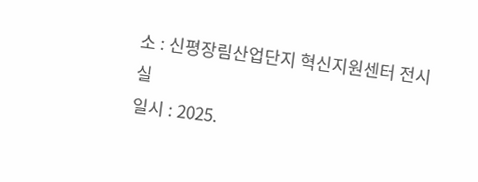소 : 신평장림산업단지 혁신지원센터 전시실
일시 : 2025.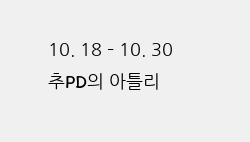10. 18 – 10. 30
추PD의 아틀리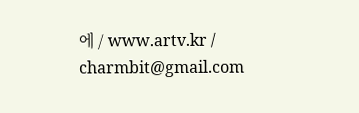에 / www.artv.kr / charmbit@gmail.com